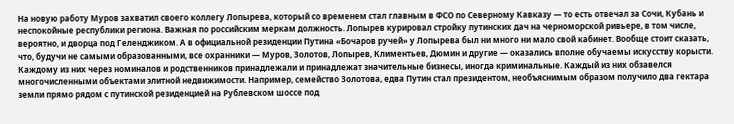На новую работу Муров захватил своего коллегу Лопырева, который со временем стал главным в ФСО по Северному Кавказу — то есть отвечал за Сочи, Кубань и неспокойные республики региона. Важная по российским меркам должность. Лопырев курировал стройку путинских дач на черноморской ривьере, в том числе, вероятно, и дворца под Геленджиком. А в официальной резиденции Путина «Бочаров ручей» у Лопырева был ни много ни мало свой кабинет. Вообще стоит сказать, что, будучи не самыми образованными, все охранники — Муров, Золотов, Лопырев, Климентьев, Дюмин и другие — оказались вполне обучаемы искусству корысти. Каждому из них через номиналов и родственников принадлежали и принадлежат значительные бизнесы, иногда криминальные. Каждый из них обзавелся многочисленными объектами элитной недвижимости. Например, семейство Золотова, едва Путин стал президентом, необъяснимым образом получило два гектара земли прямо рядом с путинской резиденцией на Рублевском шоссе под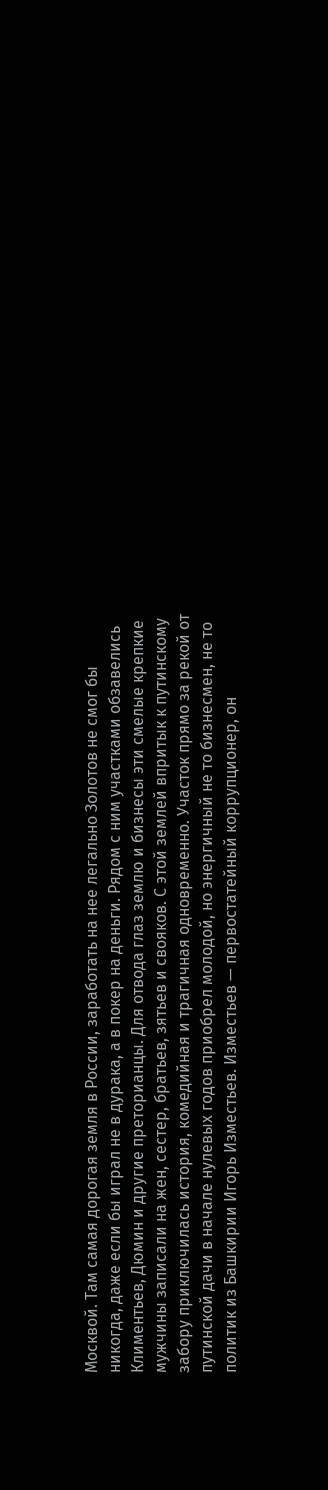Москвой. Там самая дорогая земля в России, заработать на нее легально Золотов не смог бы никогда, даже если бы играл не в дурака, а в покер на деньги. Рядом с ним участками обзавелись Климентьев, Дюмин и другие преторианцы. Для отвода глаз землю и бизнесы эти смелые крепкие мужчины записали на жен, сестер, братьев, зятьев и свояков. С этой землей впритык к путинскому забору приключилась история, комедийная и трагичная одновременно. Участок прямо за рекой от путинской дачи в начале нулевых годов приобрел молодой, но энергичный не то бизнесмен, не то политик из Башкирии Игорь Изместьев. Изместьев — первостатейный коррупционер, он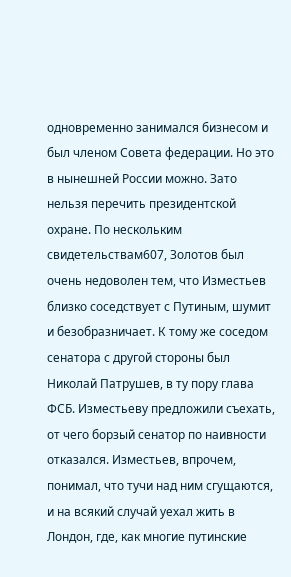одновременно занимался бизнесом и был членом Совета федерации. Но это в нынешней России можно. Зато нельзя перечить президентской охране. По нескольким свидетельствам607, Золотов был очень недоволен тем, что Изместьев близко соседствует с Путиным, шумит и безобразничает. К тому же соседом сенатора с другой стороны был Николай Патрушев, в ту пору глава ФСБ. Изместьеву предложили съехать, от чего борзый сенатор по наивности отказался. Изместьев, впрочем, понимал, что тучи над ним сгущаются, и на всякий случай уехал жить в Лондон, где, как многие путинские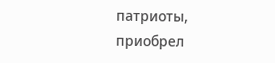патриоты, приобрел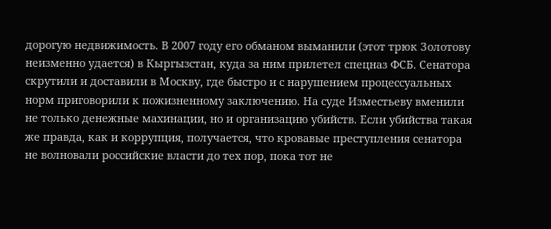дорогую недвижимость. В 2007 году его обманом выманили (этот трюк Золотову неизменно удается) в Кыргызстан, куда за ним прилетел спецназ ФСБ. Сенатора скрутили и доставили в Москву, где быстро и с нарушением процессуальных норм приговорили к пожизненному заключению. На суде Изместьеву вменили не только денежные махинации, но и организацию убийств. Если убийства такая же правда, как и коррупция, получается, что кровавые преступления сенатора не волновали российские власти до тех пор, пока тот не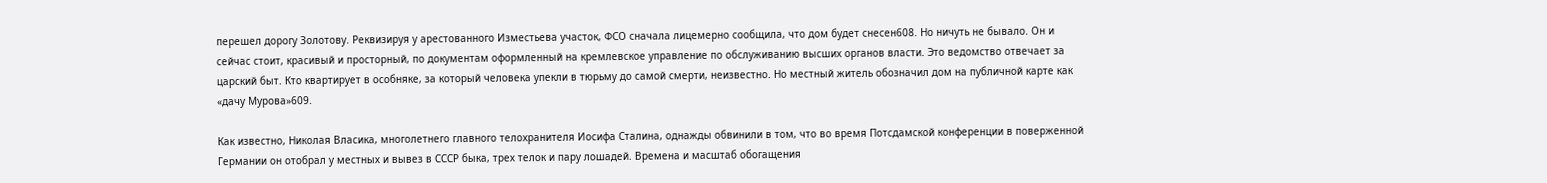перешел дорогу Золотову. Реквизируя у арестованного Изместьева участок, ФСО сначала лицемерно сообщила, что дом будет снесен608. Но ничуть не бывало. Он и сейчас стоит, красивый и просторный, по документам оформленный на кремлевское управление по обслуживанию высших органов власти. Это ведомство отвечает за царский быт. Кто квартирует в особняке, за который человека упекли в тюрьму до самой смерти, неизвестно. Но местный житель обозначил дом на публичной карте как «дачу Мурова»609.

Как известно, Николая Власика, многолетнего главного телохранителя Иосифа Сталина, однажды обвинили в том, что во время Потсдамской конференции в поверженной Германии он отобрал у местных и вывез в СССР быка, трех телок и пару лошадей. Времена и масштаб обогащения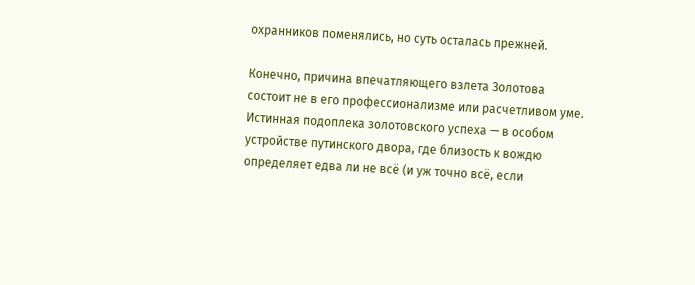охранников поменялись, но суть осталась прежней.

Конечно, причина впечатляющего взлета Золотова состоит не в его профессионализме или расчетливом уме. Истинная подоплека золотовского успеха — в особом устройстве путинского двора, где близость к вождю определяет едва ли не всё (и уж точно всё, если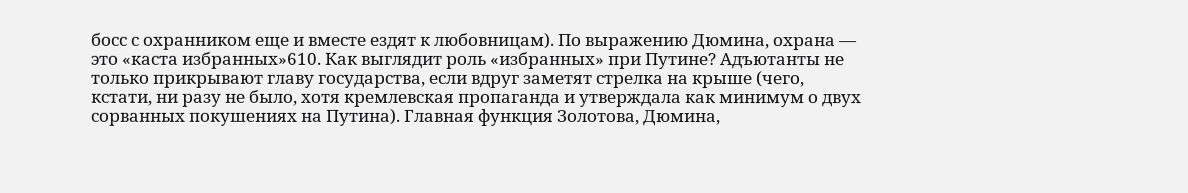босс с охранником еще и вместе ездят к любовницам). По выражению Дюмина, охрана — это «каста избранных»610. Как выглядит роль «избранных» при Путине? Адъютанты не только прикрывают главу государства, если вдруг заметят стрелка на крыше (чего, кстати, ни разу не было, хотя кремлевская пропаганда и утверждала как минимум о двух сорванных покушениях на Путина). Главная функция Золотова, Дюмина,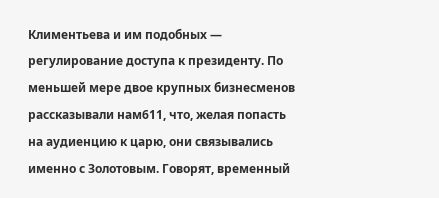Климентьева и им подобных — регулирование доступа к президенту. По меньшей мере двое крупных бизнесменов рассказывали нам611, что, желая попасть на аудиенцию к царю, они связывались именно с Золотовым. Говорят, временный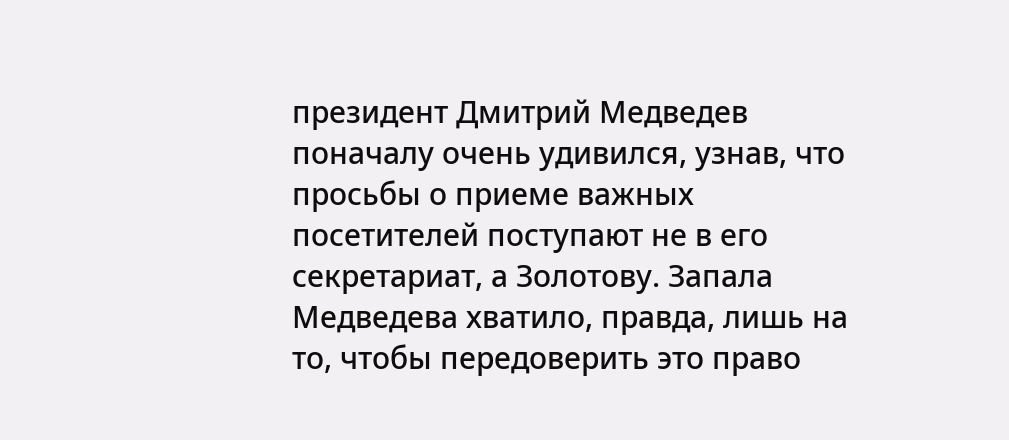президент Дмитрий Медведев поначалу очень удивился, узнав, что просьбы о приеме важных посетителей поступают не в его секретариат, а Золотову. Запала Медведева хватило, правда, лишь на то, чтобы передоверить это право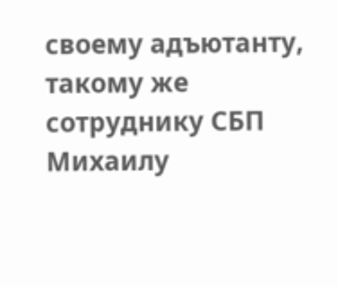своему адъютанту, такому же сотруднику СБП Михаилу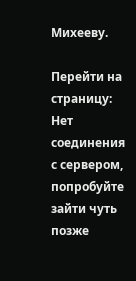Михееву.

Перейти на страницу:
Нет соединения с сервером, попробуйте зайти чуть позже